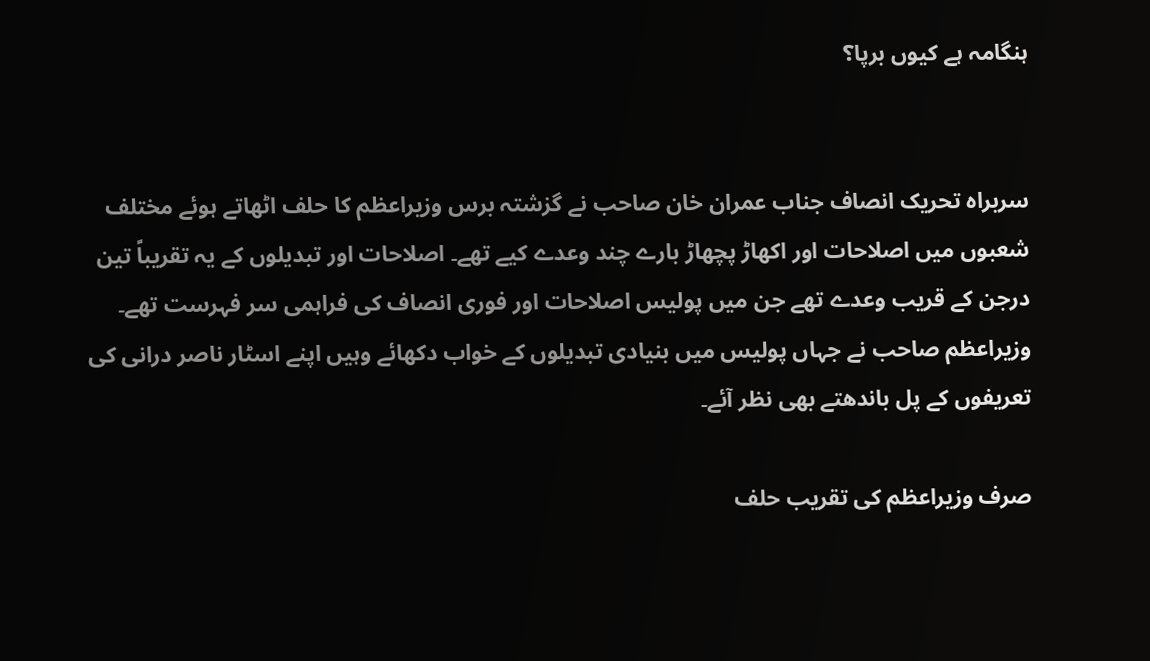ہنگامہ ہے کیوں برپا؟


سربراہ تحریک انصاف جناب عمران خان صاحب نے گزشتہ برس وزیراعظم کا حلف اٹھاتے ہوئے مختلف شعبوں میں اصلاحات اور اکھاڑ پچھاڑ بارے چند وعدے کیے تھے۔ اصلاحات اور تبدیلوں کے یہ تقریباً تین درجن کے قریب وعدے تھے جن میں پولیس اصلاحات اور فوری انصاف کی فراہمی سر فہرست تھے۔ وزیراعظم صاحب نے جہاں پولیس میں بنیادی تبدیلوں کے خواب دکھائے وہیں اپنے اسٹار ناصر درانی کی تعریفوں کے پل باندھتے بھی نظر آئے۔

صرف وزیراعظم کی تقریب حلف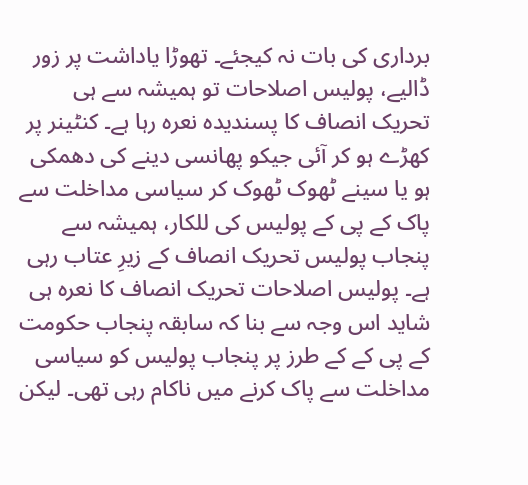برداری کی بات نہ کیجئے۔ تھوڑا یاداشت پر زور ڈالیے، پولیس اصلاحات تو ہمیشہ سے ہی تحریک انصاف کا پسندیدہ نعرہ رہا ہے۔ کنٹینر پر کھڑے ہو کر آئی جیکو پھانسی دینے کی دھمکی ہو یا سینے ٹھوک ٹھوک کر سیاسی مداخلت سے پاک کے پی کے پولیس کی للکار، ہمیشہ سے پنجاب پولیس تحریک انصاف کے زیرِ عتاب رہی ہے۔ پولیس اصلاحات تحریک انصاف کا نعرہ ہی شاید اس وجہ سے بنا کہ سابقہ پنجاب حکومت کے پی کے کے طرز پر پنجاب پولیس کو سیاسی مداخلت سے پاک کرنے میں ناکام رہی تھی۔ لیکن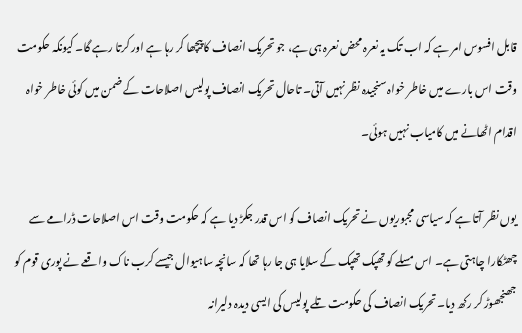قابل افسوس امر ہے کہ اب تک یہ نعرہ محض نعرہ ہی ہے، جو تحریک انصاف کا پیچھا کر رہا ہے اور کرتا رہے گا۔ کیونکہ حکومت وقت اس بارے میں خاطر خواہ سنجیدہ نظر نہیں آتی۔ تاحال تحریک انصاف پولیس اصلاحات کے ضمن میں کوئی خاطر خواہ اقدام اٹھانے میں کامیاب نہیں ہوئی۔

یوں نظر آتا ہے کہ سیاسی مجبوریوں نے تحریک انصاف کو اس قدر جکڑ دیا ہے کہ حکومت وقت اس اصلاحات ڈرامے سے چھٹکارا چاہتی ہے۔ اس مسلے کو تھپک تھپک کے سلایا ہی جا رہا تھا کہ سانچہ ساہیوال جیسے کرب ناک واقعے نے پوری قوم کو جھنجھوڑ کر رکھ دیا۔ تحریک انصاف کی حکومت تلے پولیس کی ایسی دیدہ دلیرانہ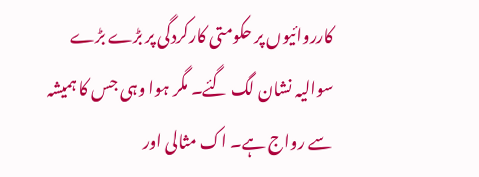کارروائیوں پر حکومتی کارکردگی پر بڑے بڑے سوالیہ نشان لگ گئے۔ مگر ہوا وہی جس کا ہمیشہ سے رواج ہے۔ اک مثالی اور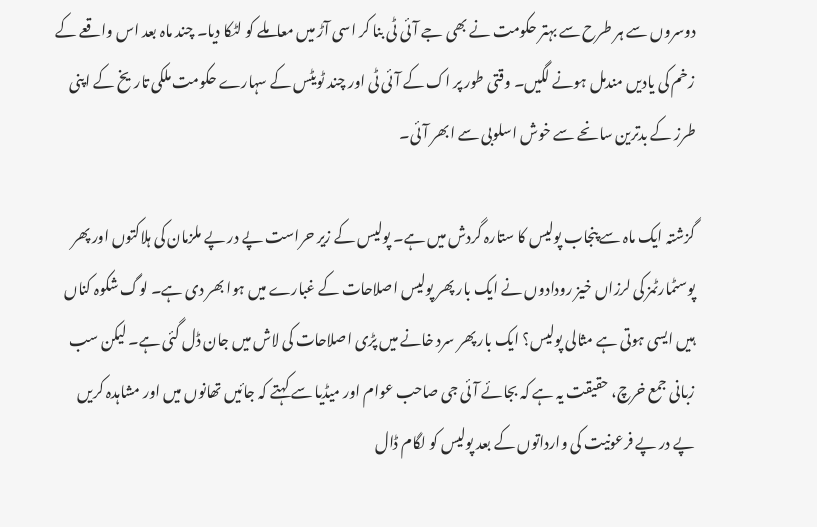دوسروں سے ہر طرح سے بہتر حکومت نے بھی جے آئی ٹی بنا کر اسی آڑ میں معاملے کو لٹکا دیا۔ چند ماہ بعد اس واقعے کے زخم کی یادیں مندمل ہونے لگیں۔ وقتی طور پر اک کے آئی ٹی اور چند ٹویٹس کے سہارے حکومت ملکی تاریخ کے اپنی طرز کے بدترین سانحے سے خوش اسلوبی سے ابھر آئی۔

گزشتہ ایک ماہ سے پنجاب پولیس کا ستارہ گردش میں ہے۔ پولیس کے زیر حراست پے در پے ملزمان کی ہلاکتوں اور پھر پوسٹمارٹمز کی لرزاں خیز رودادوں نے ایک بار پھر پولیس اصلاحات کے غبارے میں ہوا بھر دی ہے۔ لوگ شکوہ کناں ہیں ایسی ہوتی ہے مثالی پولیس؟ ایک بار پھر سرد خانے میں پڑی اصلاحات کی لاش میں جان ڈل گئی ہے۔ لیکن سب زبانی جمع خرچ، حقیقت یہ ہے کہ بجائے آئی جی صاحب عوام اور میڈیا سے کہتے کہ جائیں تھانوں میں اور مشاہدہ کریں پے در پے فرعونیت کی وارداتوں کے بعد پولیس کو لگام ڈال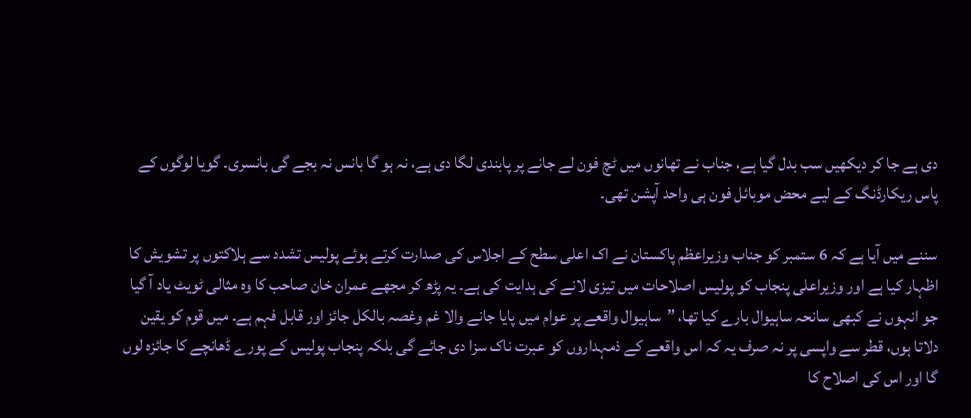دی ہے جا کر دیکھیں سب بدل گیا ہے، جناب نے تھانوں میں ٹچ فون لے جانے پر پابندی لگا دی ہے، نہ ہو گا بانس نہ بجے گی بانسری۔ گویا لوگوں کے پاس ریکارڈنگ کے لیے محض موبائل فون ہی واحد آپشن تھی۔

سننے میں آیا ہے کہ 6 ستمبر کو جناب وزیراعظم پاکستان نے اک اعلی سطح کے اجلاس کی صدارت کرتے ہوئے پولیس تشدد سے ہلاکتوں پر تشویش کا اظہار کیا ہے اور وزیراعلی پنجاب کو پولیس اصلاحات میں تیزی لانے کی ہدایت کی ہے۔ یہ پڑھ کر مجھے عمران خان صاحب کا وہ مثالی ٹویٹ یاد آ گیا جو انہوں نے کبھی سانحہ ساہیوال بارے کیا تھا، ”ساہیوال واقعے پر عوام میں پایا جانے والا غم وغصہ بالکل جائز اور قابل فہم ہے۔ میں قوم کو یقین دلاتا ہوں، قطر سے واپسی پر نہ صرف یہ کہ اس واقعے کے ذمہداروں کو عبرت ناک سزا دی جائے گی بلکہ پنجاب پولیس کے پورے ڈھانچے کا جائزہ لوں گا اور اس کی اصلاح کا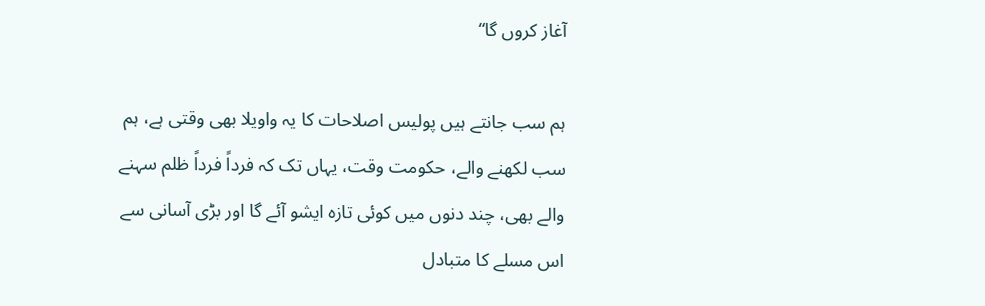آغاز کروں گا“

ہم سب جانتے ہیں پولیس اصلاحات کا یہ واویلا بھی وقتی ہے، ہم سب لکھنے والے، حکومت وقت، یہاں تک کہ فرداً فرداً ظلم سہنے والے بھی، چند دنوں میں کوئی تازہ ایشو آئے گا اور بڑی آسانی سے اس مسلے کا متبادل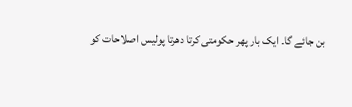بن جائے گا۔ ایک بار پھر حکومتی کرتا دھرتا پولیس اصلاحات کو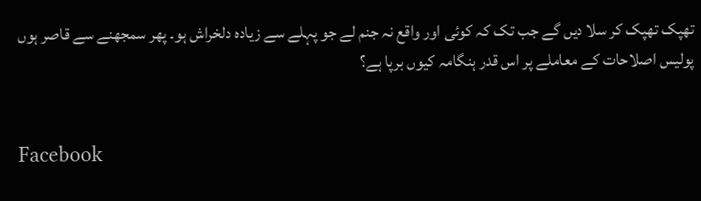تھپک تھپک کر سلا دیں گے جب تک کہ کوئی اور واقع نہ جنم لے جو پہلے سے زیادہ دلخراش ہو۔ پھر سمجھنے سے قاصر ہوں پولیس اصلاحات کے معاملے پر اس قدر ہنگامہ کیوں برپا ہے؟


Facebook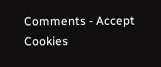Comments - Accept Cookies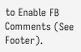to Enable FB Comments (See Footer).